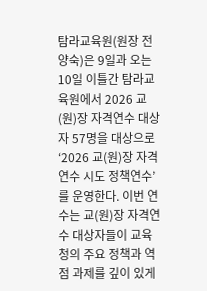탐라교육원(원장 전양숙)은 9일과 오는 10일 이틀간 탐라교육원에서 2026 교(원)장 자격연수 대상자 57명을 대상으로‘2026 교(원)장 자격연수 시도 정책연수’를 운영한다. 이번 연수는 교(원)장 자격연수 대상자들이 교육청의 주요 정책과 역점 과제를 깊이 있게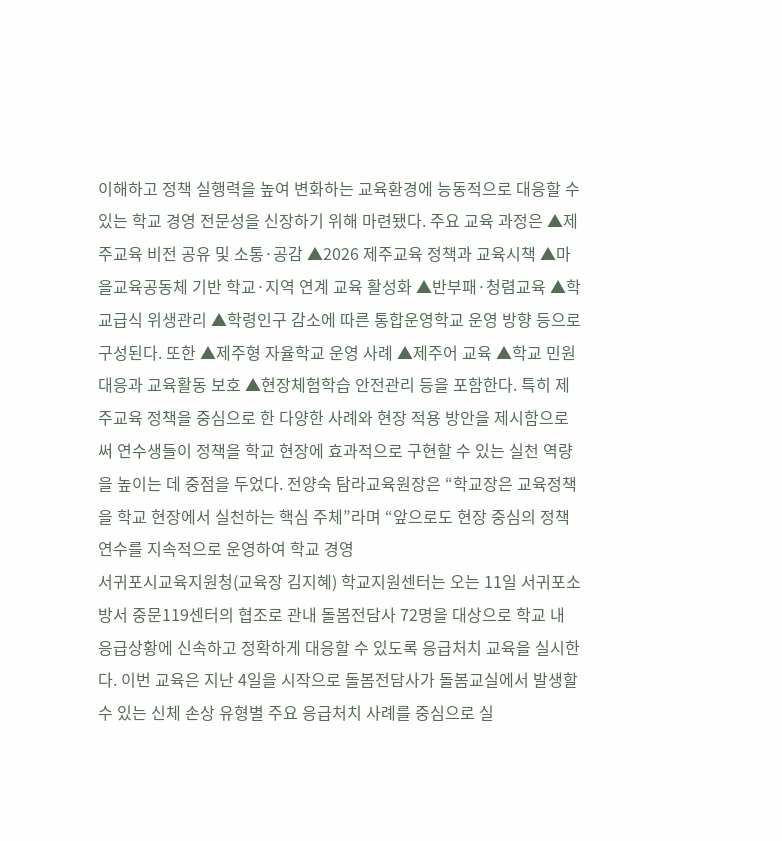이해하고 정책 실행력을 높여 변화하는 교육환경에 능동적으로 대응할 수 있는 학교 경영 전문성을 신장하기 위해 마련됐다. 주요 교육 과정은 ▲제주교육 비전 공유 및 소통·공감 ▲2026 제주교육 정책과 교육시책 ▲마을교육공동체 기반 학교·지역 연계 교육 활성화 ▲반부패·청렴교육 ▲학교급식 위생관리 ▲학령인구 감소에 따른 통합운영학교 운영 방향 등으로 구성된다. 또한 ▲제주형 자율학교 운영 사례 ▲제주어 교육 ▲학교 민원 대응과 교육활동 보호 ▲현장체험학습 안전관리 등을 포함한다. 특히 제주교육 정책을 중심으로 한 다양한 사례와 현장 적용 방안을 제시함으로써 연수생들이 정책을 학교 현장에 효과적으로 구현할 수 있는 실천 역량을 높이는 데 중점을 두었다. 전양숙 탐라교육원장은 “학교장은 교육정책을 학교 현장에서 실천하는 핵심 주체”라며 “앞으로도 현장 중심의 정책 연수를 지속적으로 운영하여 학교 경영
서귀포시교육지원청(교육장 김지혜) 학교지원센터는 오는 11일 서귀포소방서 중문119센터의 협조로 관내 돌봄전담사 72명을 대상으로 학교 내 응급상황에 신속하고 정확하게 대응할 수 있도록 응급처치 교육을 실시한다. 이번 교육은 지난 4일을 시작으로 돌봄전담사가 돌봄교실에서 발생할 수 있는 신체 손상 유형별 주요 응급처치 사례를 중심으로 실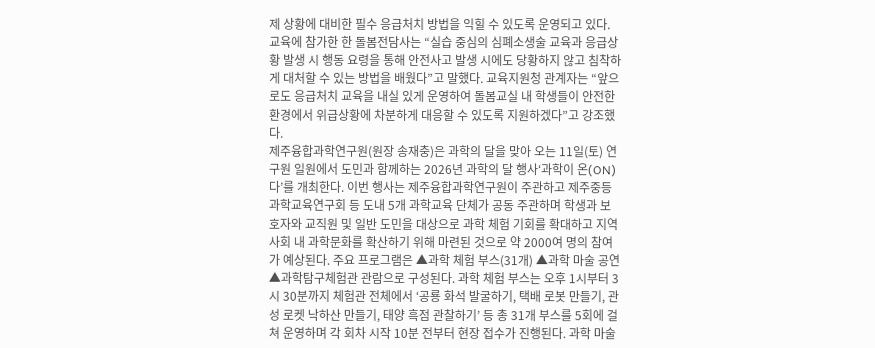제 상황에 대비한 필수 응급처치 방법을 익힐 수 있도록 운영되고 있다. 교육에 참가한 한 돌봄전담사는 “실습 중심의 심폐소생술 교육과 응급상황 발생 시 행동 요령을 통해 안전사고 발생 시에도 당황하지 않고 침착하게 대처할 수 있는 방법을 배웠다”고 말했다. 교육지원청 관계자는 “앞으로도 응급처치 교육을 내실 있게 운영하여 돌봄교실 내 학생들이 안전한 환경에서 위급상황에 차분하게 대응할 수 있도록 지원하겠다”고 강조했다.
제주융합과학연구원(원장 송재충)은 과학의 달을 맞아 오는 11일(토) 연구원 일원에서 도민과 함께하는 2026년 과학의 달 행사‘과학이 온(ON)다’를 개최한다. 이번 행사는 제주융합과학연구원이 주관하고 제주중등과학교육연구회 등 도내 5개 과학교육 단체가 공동 주관하며 학생과 보호자와 교직원 및 일반 도민을 대상으로 과학 체험 기회를 확대하고 지역 사회 내 과학문화를 확산하기 위해 마련된 것으로 약 2000여 명의 참여가 예상된다. 주요 프로그램은 ▲과학 체험 부스(31개) ▲과학 마술 공연 ▲과학탐구체험관 관람으로 구성된다. 과학 체험 부스는 오후 1시부터 3시 30분까지 체험관 전체에서 ‘공룡 화석 발굴하기, 택배 로봇 만들기, 관성 로켓 낙하산 만들기, 태양 흑점 관찰하기’ 등 총 31개 부스를 5회에 걸쳐 운영하며 각 회차 시작 10분 전부터 현장 접수가 진행된다. 과학 마술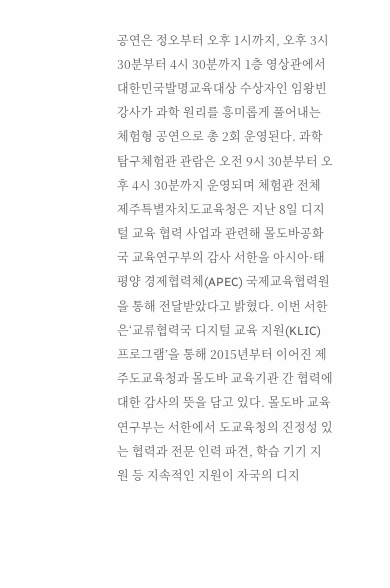공연은 정오부터 오후 1시까지, 오후 3시 30분부터 4시 30분까지 1층 영상관에서 대한민국발명교육대상 수상자인 임왕빈 강사가 과학 원리를 흥미롭게 풀어내는 체험형 공연으로 총 2회 운영된다. 과학탐구체험관 관람은 오전 9시 30분부터 오후 4시 30분까지 운영되며 체험관 전체
제주특별자치도교육청은 지난 8일 디지털 교육 협력 사업과 관련해 몰도바공화국 교육연구부의 감사 서한을 아시아·태평양 경제협력체(APEC) 국제교육협력원을 통해 전달받았다고 밝혔다. 이번 서한은‘교류협력국 디지털 교육 지원(KLIC) 프로그램’을 통해 2015년부터 이어진 제주도교육청과 몰도바 교육기관 간 협력에 대한 감사의 뜻을 담고 있다. 몰도바 교육연구부는 서한에서 도교육청의 진정성 있는 협력과 전문 인력 파견, 학습 기기 지원 등 지속적인 지원이 자국의 디지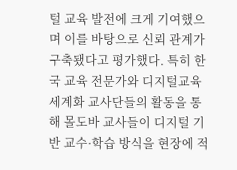털 교육 발전에 크게 기여했으며 이를 바탕으로 신뢰 관계가 구축됐다고 평가했다. 특히 한국 교육 전문가와 디지털교육 세계화 교사단들의 활동을 통해 몰도바 교사들이 디지털 기반 교수·학습 방식을 현장에 적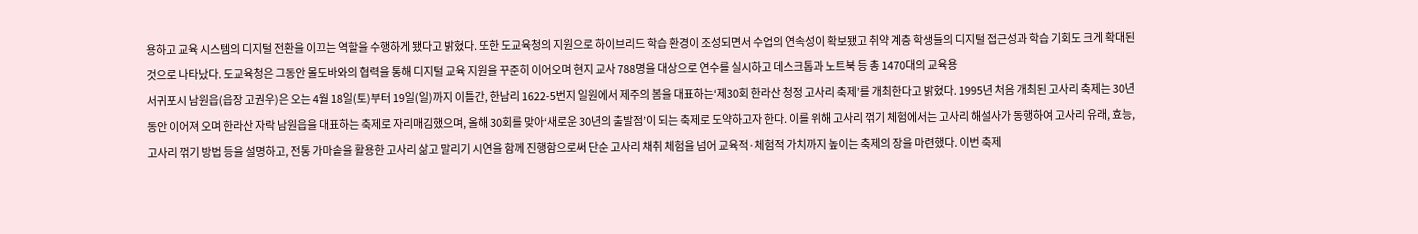용하고 교육 시스템의 디지털 전환을 이끄는 역할을 수행하게 됐다고 밝혔다. 또한 도교육청의 지원으로 하이브리드 학습 환경이 조성되면서 수업의 연속성이 확보됐고 취약 계층 학생들의 디지털 접근성과 학습 기회도 크게 확대된 것으로 나타났다. 도교육청은 그동안 몰도바와의 협력을 통해 디지털 교육 지원을 꾸준히 이어오며 현지 교사 788명을 대상으로 연수를 실시하고 데스크톱과 노트북 등 총 1470대의 교육용
서귀포시 남원읍(읍장 고권우)은 오는 4월 18일(토)부터 19일(일)까지 이틀간, 한남리 1622-5번지 일원에서 제주의 봄을 대표하는‘제30회 한라산 청정 고사리 축제’를 개최한다고 밝혔다. 1995년 처음 개최된 고사리 축제는 30년 동안 이어져 오며 한라산 자락 남원읍을 대표하는 축제로 자리매김했으며, 올해 30회를 맞아‘새로운 30년의 출발점’이 되는 축제로 도약하고자 한다. 이를 위해 고사리 꺾기 체험에서는 고사리 해설사가 동행하여 고사리 유래, 효능, 고사리 꺾기 방법 등을 설명하고, 전통 가마솥을 활용한 고사리 삶고 말리기 시연을 함께 진행함으로써 단순 고사리 채취 체험을 넘어 교육적·체험적 가치까지 높이는 축제의 장을 마련했다. 이번 축제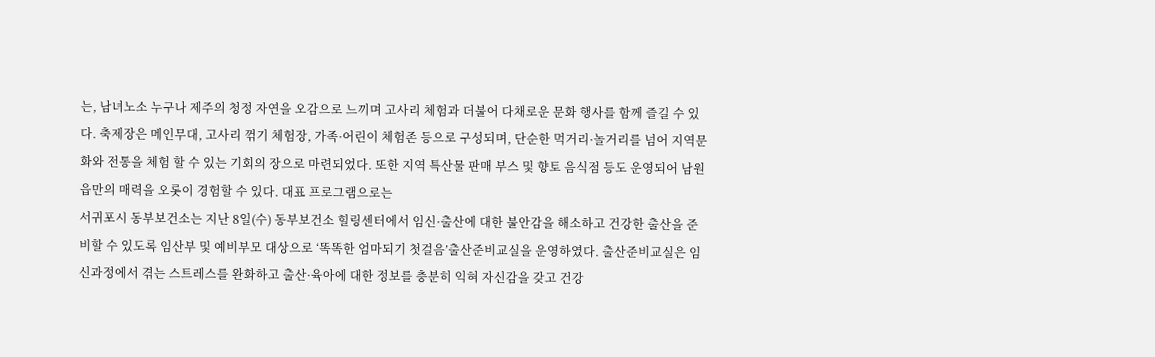는, 남녀노소 누구나 제주의 청정 자연을 오감으로 느끼며 고사리 체험과 더불어 다채로운 문화 행사를 함께 즐길 수 있다. 축제장은 메인무대, 고사리 꺾기 체험장, 가족·어린이 체험존 등으로 구성되며, 단순한 먹거리·놀거리를 넘어 지역문화와 전통을 체험 할 수 있는 기회의 장으로 마련되었다. 또한 지역 특산물 판매 부스 및 향토 음식점 등도 운영되어 남원읍만의 매력을 오롯이 경험할 수 있다. 대표 프로그램으로는
서귀포시 동부보건소는 지난 8일(수) 동부보건소 힐링센터에서 임신·출산에 대한 불안감을 해소하고 건강한 출산을 준비할 수 있도록 임산부 및 예비부모 대상으로 ‘똑똑한 엄마되기 첫걸음’출산준비교실을 운영하였다. 출산준비교실은 임신과정에서 겪는 스트레스를 완화하고 출산·육아에 대한 정보를 충분히 익혀 자신감을 갖고 건강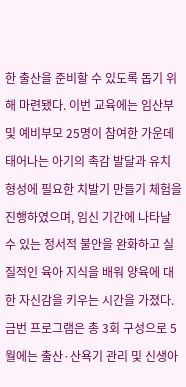한 출산을 준비할 수 있도록 돕기 위해 마련됐다. 이번 교육에는 임산부 및 예비부모 25명이 참여한 가운데 태어나는 아기의 촉감 발달과 유치 형성에 필요한 치발기 만들기 체험을 진행하였으며, 임신 기간에 나타날 수 있는 정서적 불안을 완화하고 실질적인 육아 지식을 배워 양육에 대한 자신감을 키우는 시간을 가졌다. 금번 프로그램은 총 3회 구성으로 5월에는 출산·산욕기 관리 및 신생아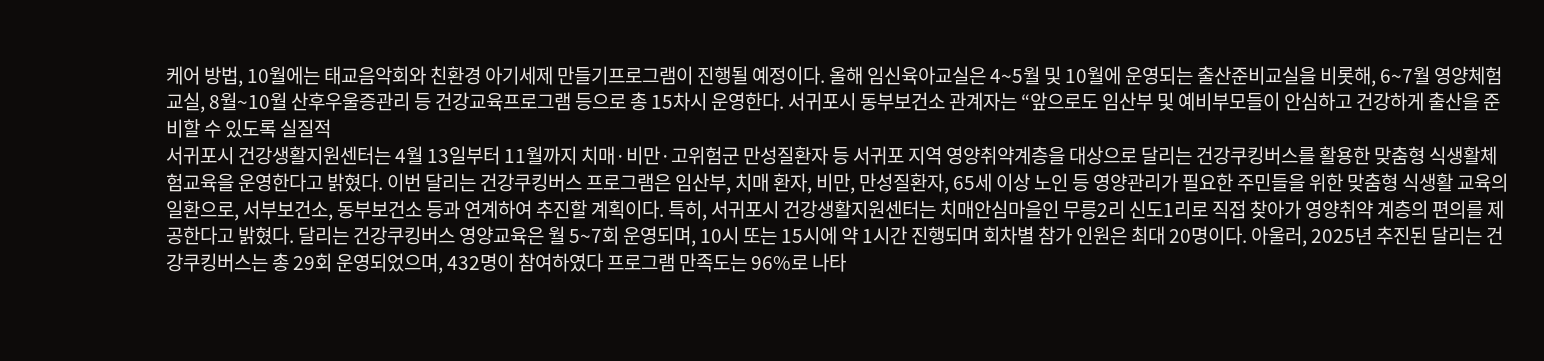케어 방법, 10월에는 태교음악회와 친환경 아기세제 만들기프로그램이 진행될 예정이다. 올해 임신육아교실은 4~5월 및 10월에 운영되는 출산준비교실을 비롯해, 6~7월 영양체험교실, 8월~10월 산후우울증관리 등 건강교육프로그램 등으로 총 15차시 운영한다. 서귀포시 동부보건소 관계자는 “앞으로도 임산부 및 예비부모들이 안심하고 건강하게 출산을 준비할 수 있도록 실질적
서귀포시 건강생활지원센터는 4월 13일부터 11월까지 치매·비만·고위험군 만성질환자 등 서귀포 지역 영양취약계층을 대상으로 달리는 건강쿠킹버스를 활용한 맞춤형 식생활체험교육을 운영한다고 밝혔다. 이번 달리는 건강쿠킹버스 프로그램은 임산부, 치매 환자, 비만, 만성질환자, 65세 이상 노인 등 영양관리가 필요한 주민들을 위한 맞춤형 식생활 교육의 일환으로, 서부보건소, 동부보건소 등과 연계하여 추진할 계획이다. 특히, 서귀포시 건강생활지원센터는 치매안심마을인 무릉2리 신도1리로 직접 찾아가 영양취약 계층의 편의를 제공한다고 밝혔다. 달리는 건강쿠킹버스 영양교육은 월 5~7회 운영되며, 10시 또는 15시에 약 1시간 진행되며 회차별 참가 인원은 최대 20명이다. 아울러, 2025년 추진된 달리는 건강쿠킹버스는 총 29회 운영되었으며, 432명이 참여하였다 프로그램 만족도는 96%로 나타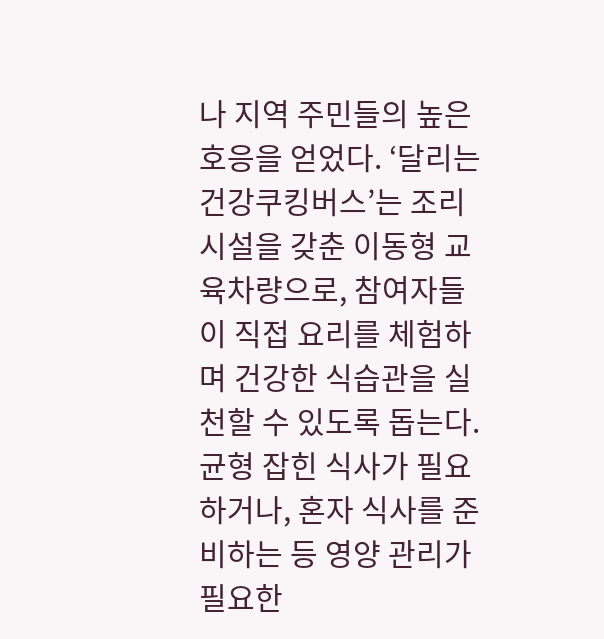나 지역 주민들의 높은 호응을 얻었다. ‘달리는 건강쿠킹버스’는 조리시설을 갖춘 이동형 교육차량으로, 참여자들이 직접 요리를 체험하며 건강한 식습관을 실천할 수 있도록 돕는다. 균형 잡힌 식사가 필요하거나, 혼자 식사를 준비하는 등 영양 관리가 필요한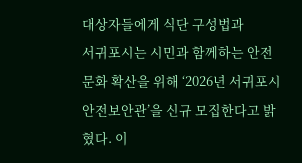대상자들에게 식단 구성법과
서귀포시는 시민과 함께하는 안전문화 확산을 위해 ‘2026년 서귀포시 안전보안관’을 신규 모집한다고 밝혔다. 이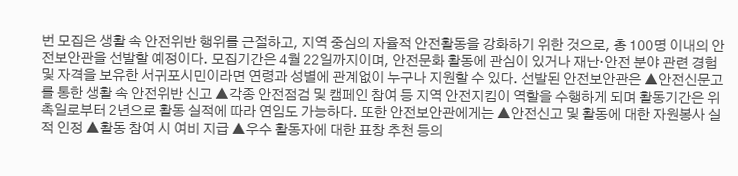번 모집은 생활 속 안전위반 행위를 근절하고, 지역 중심의 자율적 안전활동을 강화하기 위한 것으로, 총 100명 이내의 안전보안관을 선발할 예정이다. 모집기간은 4월 22일까지이며, 안전문화 활동에 관심이 있거나 재난·안전 분야 관련 경험 및 자격을 보유한 서귀포시민이라면 연령과 성별에 관계없이 누구나 지원할 수 있다. 선발된 안전보안관은 ▲안전신문고를 통한 생활 속 안전위반 신고 ▲각종 안전점검 및 캠페인 참여 등 지역 안전지킴이 역할을 수행하게 되며 활동기간은 위촉일로부터 2년으로 활동 실적에 따라 연임도 가능하다. 또한 안전보안관에게는 ▲안전신고 및 활동에 대한 자원봉사 실적 인정 ▲활동 참여 시 여비 지급 ▲우수 활동자에 대한 표창 추천 등의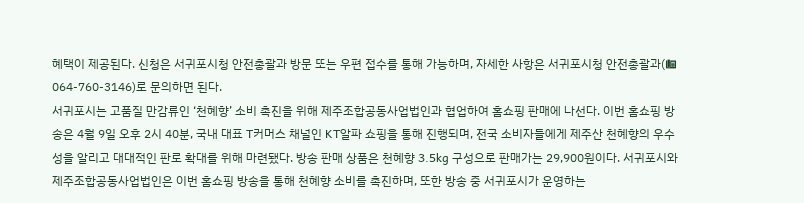혜택이 제공된다. 신청은 서귀포시청 안전총괄과 방문 또는 우편 접수를 통해 가능하며, 자세한 사항은 서귀포시청 안전총괄과(☎ 064-760-3146)로 문의하면 된다.
서귀포시는 고품질 만감류인 ‘천혜향’ 소비 촉진을 위해 제주조합공동사업법인과 협업하여 홈쇼핑 판매에 나선다. 이번 홈쇼핑 방송은 4월 9일 오후 2시 40분, 국내 대표 T커머스 채널인 KT알파 쇼핑을 통해 진행되며, 전국 소비자들에게 제주산 천혜향의 우수성을 알리고 대대적인 판로 확대를 위해 마련됐다. 방송 판매 상품은 천혜향 3.5kg 구성으로 판매가는 29,900원이다. 서귀포시와 제주조합공동사업법인은 이번 홈쇼핑 방송을 통해 천혜향 소비를 촉진하며, 또한 방송 중 서귀포시가 운영하는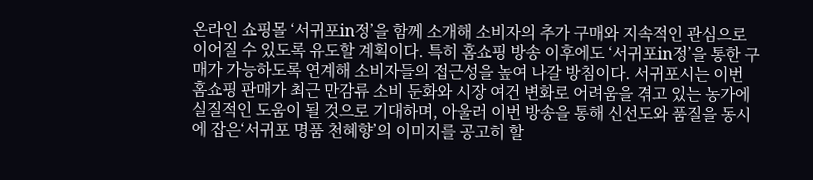온라인 쇼핑몰 ‘서귀포in정’을 함께 소개해 소비자의 추가 구매와 지속적인 관심으로 이어질 수 있도록 유도할 계획이다. 특히 홈쇼핑 방송 이후에도 ‘서귀포in정’을 통한 구매가 가능하도록 연계해 소비자들의 접근성을 높여 나갈 방침이다. 서귀포시는 이번 홈쇼핑 판매가 최근 만감류 소비 둔화와 시장 여건 변화로 어려움을 겪고 있는 농가에 실질적인 도움이 될 것으로 기대하며, 아울러 이번 방송을 통해 신선도와 품질을 동시에 잡은‘서귀포 명품 천혜향’의 이미지를 공고히 할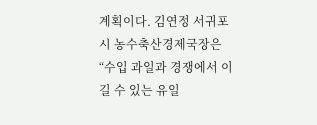계획이다. 김연정 서귀포시 농수축산경제국장은 “수입 과일과 경쟁에서 이길 수 있는 유일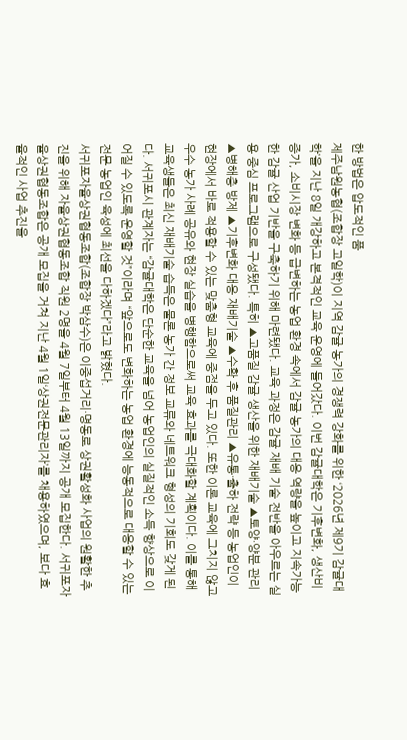한 방법은 압도적인 품
제주남원농협(조합장 고일학)이 지역 감귤 농가의 경쟁력 강화를 위한 ‘2026년 제9기 감귤대학’을 지난 8일 개강하고 본격적인 교육 운영에 들어갔다. 이번 감귤대학은 기후변화, 생산비 증가, 소비시장 변화 등 급변하는 농업 환경 속에서 감귤 농가의 대응 역량을 높이고 지속가능한 감귤 산업 기반을 구축하기 위해 마련됐다. 교육 과정은 감귤 재배 기술 전반을 아우르는 실용 중심 프로그램으로 구성됐다. 특히 ▲고품질 감귤 생산을 위한 재배기술 ▲토양·양분 관리 ▲병해충 방제 ▲기후변화 대응 재배기술 ▲수확 후 품질관리 ▲유통·출하 전략 등 농업인이 현장에서 바로 적용할 수 있는 맞춤형 교육에 중점을 두고 있다. 또한 이론 교육에 그치지 않고 우수 농가 사례 공유와 현장 실습을 병행함으로써 교육 효과를 극대화할 계획이다. 이를 통해 교육생들은 최신 재배기술 습득은 물론 농가 간 정보 교류와 네트워크 형성의 기회도 갖게 된다. 서귀포시 관계자는 “감귤대학은 단순한 교육을 넘어 농업인의 실질적인 소득 향상으로 이어질 수 있도록 운영할 것”이라며 “앞으로도 변화하는 농업 환경에 능동적으로 대응할 수 있는 전문 농업인 육성에 최선을 다하겠다”라고 밝혔다.
서귀포자율상권협동조합(조합장 박삼수)은 이중섭거리·명동로 상권활성화 사업의 원활한 추진을 위해 자율상권협동조합 직원 2명을 4월 7일부터 4월 13일까지 공개 모집한다. 서귀포자율상권협동조합은 공개 모집을 거쳐 지난 4월 1일‘상권전문관리자’를 채용하였으며, 보다 효율적인 사업 추진을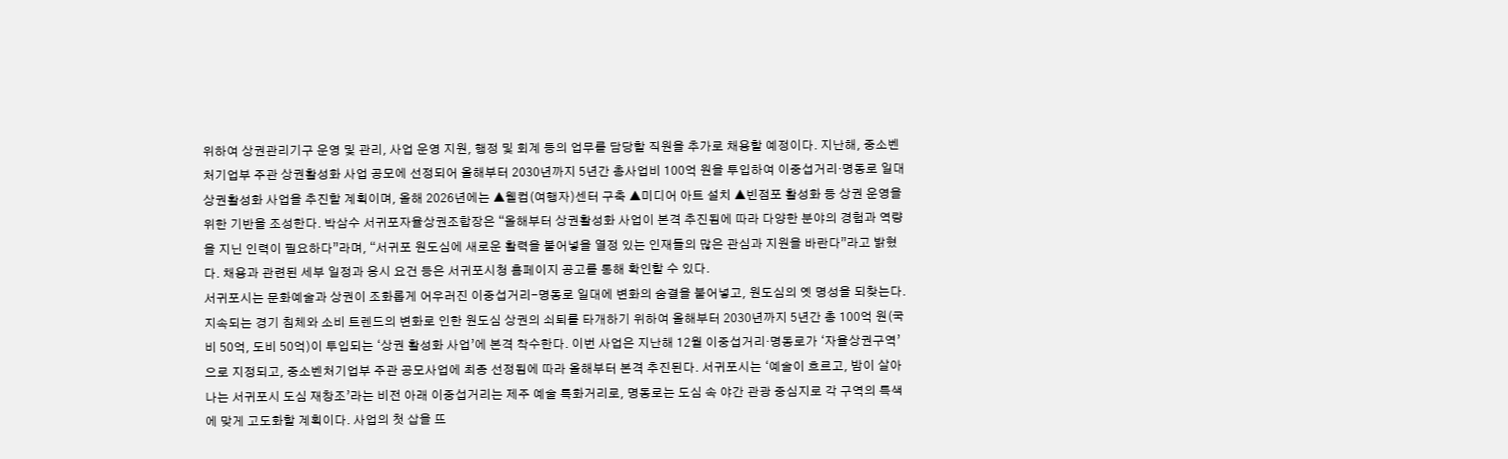위하여 상권관리기구 운영 및 관리, 사업 운영 지원, 행정 및 회계 등의 업무를 담당할 직원을 추가로 채용할 예정이다. 지난해, 중소벤처기업부 주관 상권활성화 사업 공모에 선정되어 올해부터 2030년까지 5년간 총사업비 100억 원을 투입하여 이중섭거리·명동로 일대 상권활성화 사업을 추진할 계획이며, 올해 2026년에는 ▲웰컴(여행자)센터 구축 ▲미디어 아트 설치 ▲빈점포 활성화 등 상권 운영을 위한 기반을 조성한다. 박삼수 서귀포자율상권조합장은 “올해부터 상권활성화 사업이 본격 추진됨에 따라 다양한 분야의 경험과 역량을 지닌 인력이 필요하다”라며, “서귀포 원도심에 새로운 활력을 불어넣을 열정 있는 인재들의 많은 관심과 지원을 바란다”라고 밝혔다. 채용과 관련된 세부 일정과 응시 요건 등은 서귀포시청 홈페이지 공고를 통해 확인할 수 있다.
서귀포시는 문화예술과 상권이 조화롭게 어우러진 이중섭거리-명동로 일대에 변화의 숨결을 불어넣고, 원도심의 옛 명성을 되찾는다. 지속되는 경기 침체와 소비 트렌드의 변화로 인한 원도심 상권의 쇠퇴를 타개하기 위하여 올해부터 2030년까지 5년간 총 100억 원(국비 50억, 도비 50억)이 투입되는 ‘상권 활성화 사업’에 본격 착수한다. 이번 사업은 지난해 12월 이중섭거리·명동로가 ‘자율상권구역’으로 지정되고, 중소벤처기업부 주관 공모사업에 최종 선정됨에 따라 올해부터 본격 추진된다. 서귀포시는 ‘예술이 흐르고, 밤이 살아나는 서귀포시 도심 재창조’라는 비전 아래 이중섭거리는 제주 예술 특화거리로, 명동로는 도심 속 야간 관광 중심지로 각 구역의 특색에 맞게 고도화할 계획이다. 사업의 첫 삽을 뜨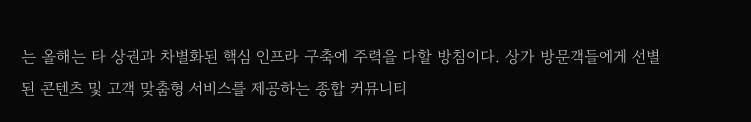는 올해는 타 상권과 차별화된 핵심 인프라 구축에 주력을 다할 방침이다. 상가 방문객들에게 선별된 콘텐츠 및 고객 맞춤형 서비스를 제공하는 종합 커뮤니티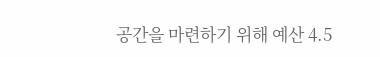공간을 마련하기 위해 예산 4.5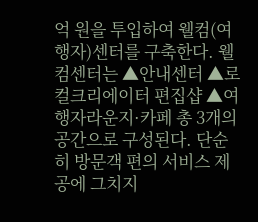억 원을 투입하여 웰컴(여행자)센터를 구축한다. 웰컴센터는 ▲안내센터 ▲로컬크리에이터 편집샵 ▲여행자라운지·카페 총 3개의 공간으로 구성된다. 단순히 방문객 편의 서비스 제공에 그치지